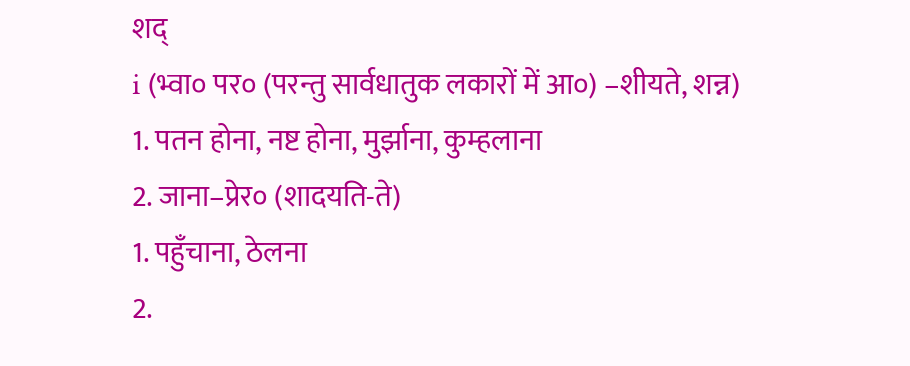शद्
i (भ्वा० पर० (परन्तु सार्वधातुक लकारों में आ०) –शीयते, शन्न)
1. पतन होना, नष्ट होना, मुर्झाना, कुम्हलाना
2. जाना–प्रेर० (शादयति-ते)
1. पहुँचाना, ठेलना
2.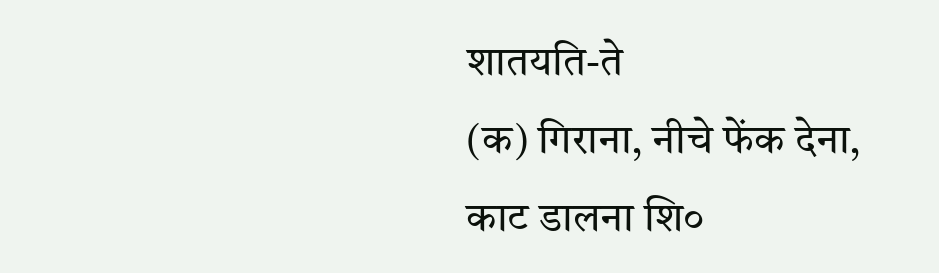शातयति-ते
(क) गिराना, नीचे फेंक देना, काट डालना शि०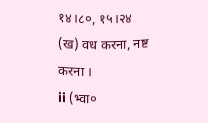१४।८०, १५।२४
(ख) वध करना, नष्ट करना ।
ii (भ्वा०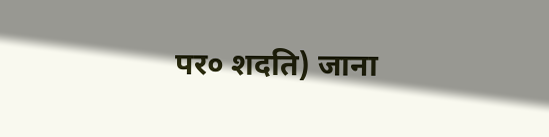पर० शदति) जाना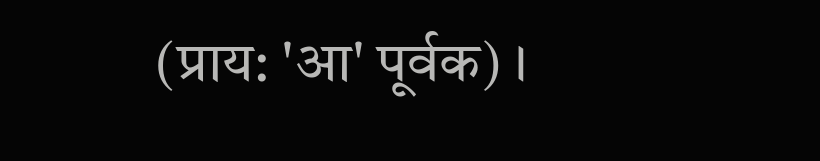(प्राय: 'आ' पूर्वक) ।